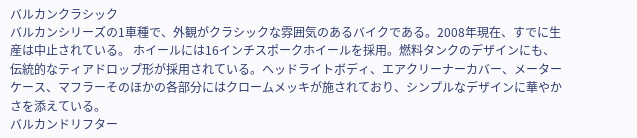バルカンクラシック
バルカンシリーズの1車種で、外観がクラシックな雰囲気のあるバイクである。2008年現在、すでに生産は中止されている。 ホイールには16インチスポークホイールを採用。燃料タンクのデザインにも、伝統的なティアドロップ形が採用されている。ヘッドライトボディ、エアクリーナーカバー、メーターケース、マフラーそのほかの各部分にはクロームメッキが施されており、シンプルなデザインに華やかさを添えている。
バルカンドリフター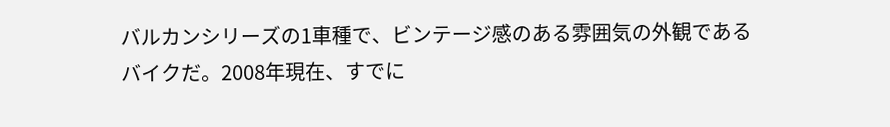バルカンシリーズの1車種で、ビンテージ感のある雰囲気の外観であるバイクだ。2008年現在、すでに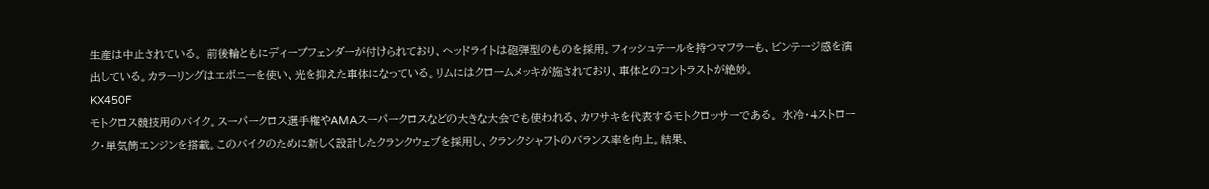生産は中止されている。 前後輪ともにディープフェンダーが付けられており、ヘッドライトは砲弾型のものを採用。フィッシュテールを持つマフラーも、ビンテージ感を演出している。カラーリングはエボニーを使い、光を抑えた車体になっている。リムにはクロームメッキが施されており、車体とのコントラストが絶妙。
KX450F
モトクロス競技用のバイク。スーパークロス選手権やAMAスーパークロスなどの大きな大会でも使われる、カワサキを代表するモトクロッサーである。 水冷・4ストローク・単気筒エンジンを搭載。このバイクのために新しく設計したクランクウェブを採用し、クランクシャフトのバランス率を向上。結果、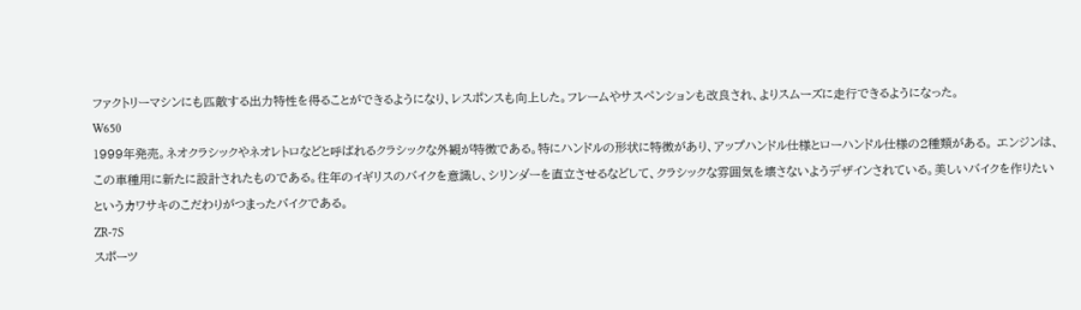ファクトリーマシンにも匹敵する出力特性を得ることができるようになり、レスポンスも向上した。フレームやサスペンションも改良され、よりスムーズに走行できるようになった。
W650
1999年発売。ネオクラシックやネオレトロなどと呼ばれるクラシックな外観が特徴である。特にハンドルの形状に特徴があり、アップハンドル仕様とローハンドル仕様の2種類がある。 エンジンは、この車種用に新たに設計されたものである。往年のイギリスのバイクを意識し、シリンダーを直立させるなどして、クラシックな雰囲気を壊さないようデザインされている。美しいバイクを作りたいというカワサキのこだわりがつまったバイクである。
ZR-7S
スポーツ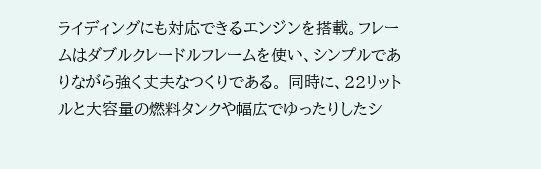ライディングにも対応できるエンジンを搭載。フレームはダブルクレードルフレームを使い、シンプルでありながら強く丈夫なつくりである。 同時に、22リットルと大容量の燃料タンクや幅広でゆったりしたシ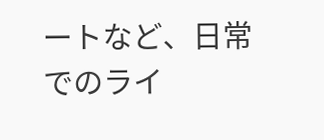ートなど、日常でのライ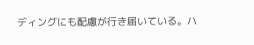ディングにも配慮が行き届いている。ハ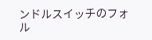ンドルスイッチのフォル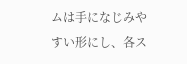ムは手になじみやすい形にし、各ス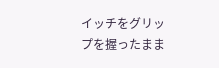イッチをグリップを握ったまま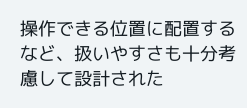操作できる位置に配置するなど、扱いやすさも十分考慮して設計された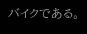バイクである。